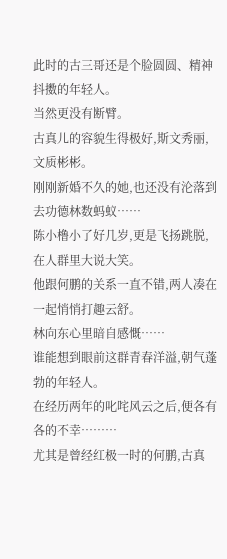此时的古三哥还是个脸圆圆、精神抖擞的年轻人。
当然更没有断臂。
古真儿的容貌生得极好,斯文秀丽,文质彬彬。
刚刚新婚不久的她,也还没有沦落到去功德林数蚂蚁……
陈小橹小了好几岁,更是飞扬跳脱,在人群里大说大笑。
他跟何鹏的关系一直不错,两人凑在一起悄悄打趣云舒。
林向东心里暗自感慨……
谁能想到眼前这群青春洋溢,朝气蓬勃的年轻人。
在经历两年的叱咤风云之后,便各有各的不幸………
尤其是曾经红极一时的何鹏,古真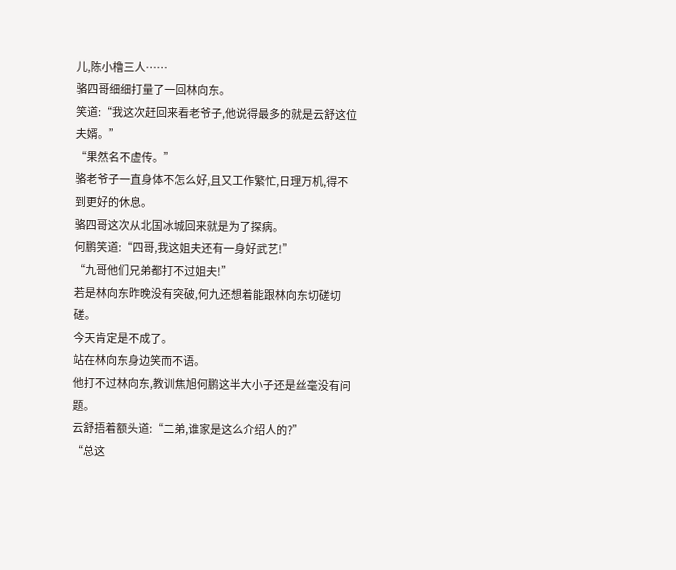儿,陈小橹三人……
骆四哥细细打量了一回林向东。
笑道:“我这次赶回来看老爷子,他说得最多的就是云舒这位夫婿。”
“果然名不虚传。”
骆老爷子一直身体不怎么好,且又工作繁忙,日理万机,得不到更好的休息。
骆四哥这次从北国冰城回来就是为了探病。
何鹏笑道:“四哥,我这姐夫还有一身好武艺!”
“九哥他们兄弟都打不过姐夫!”
若是林向东昨晚没有突破,何九还想着能跟林向东切磋切磋。
今天肯定是不成了。
站在林向东身边笑而不语。
他打不过林向东,教训焦旭何鹏这半大小子还是丝毫没有问题。
云舒捂着额头道:“二弟,谁家是这么介绍人的?”
“总这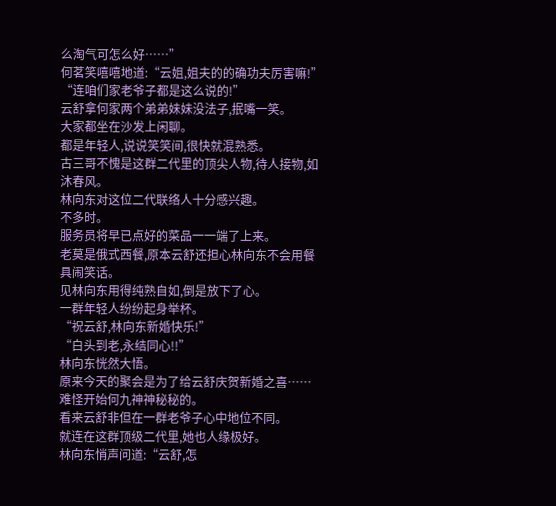么淘气可怎么好……”
何茗笑嘻嘻地道:“云姐,姐夫的的确功夫厉害嘛!”
“连咱们家老爷子都是这么说的!”
云舒拿何家两个弟弟妹妹没法子,抿嘴一笑。
大家都坐在沙发上闲聊。
都是年轻人,说说笑笑间,很快就混熟悉。
古三哥不愧是这群二代里的顶尖人物,待人接物,如沐春风。
林向东对这位二代联络人十分感兴趣。
不多时。
服务员将早已点好的菜品一一端了上来。
老莫是俄式西餐,原本云舒还担心林向东不会用餐具闹笑话。
见林向东用得纯熟自如,倒是放下了心。
一群年轻人纷纷起身举杯。
“祝云舒,林向东新婚快乐!”
“白头到老,永结同心!!”
林向东恍然大悟。
原来今天的聚会是为了给云舒庆贺新婚之喜……
难怪开始何九神神秘秘的。
看来云舒非但在一群老爷子心中地位不同。
就连在这群顶级二代里,她也人缘极好。
林向东悄声问道:“云舒,怎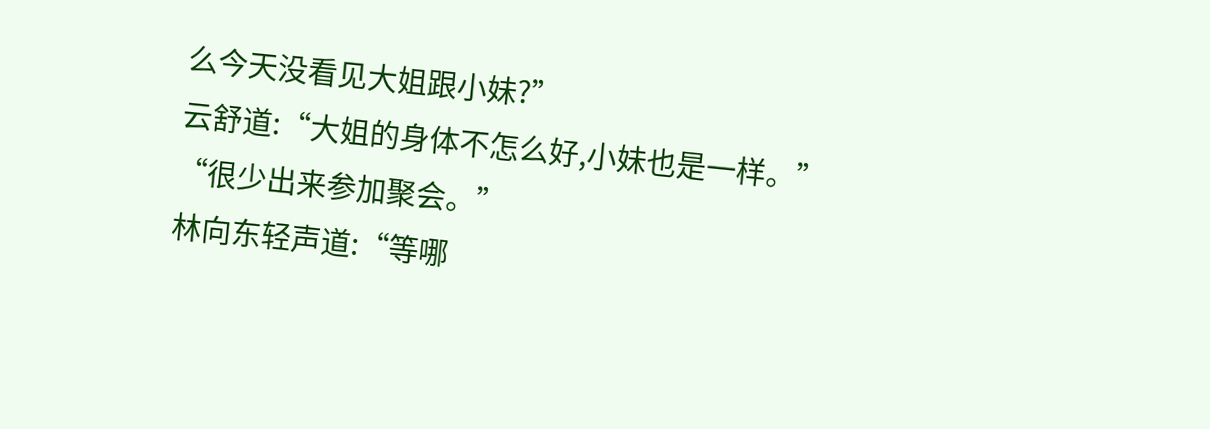么今天没看见大姐跟小妹?”
云舒道:“大姐的身体不怎么好,小妹也是一样。”
“很少出来参加聚会。”
林向东轻声道:“等哪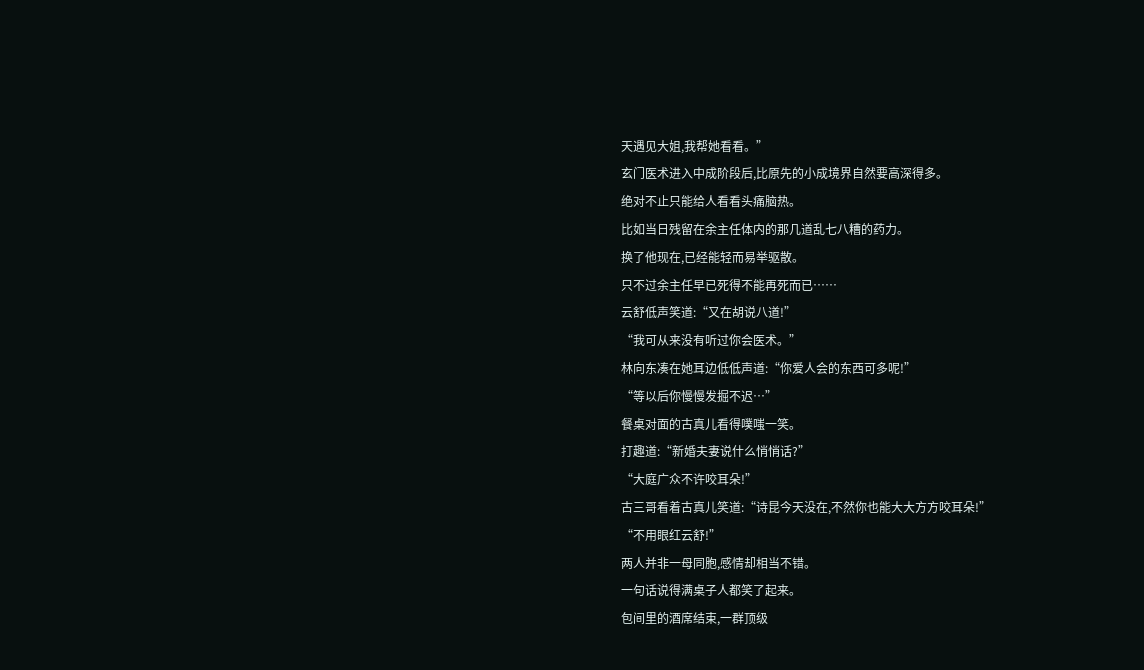天遇见大姐,我帮她看看。”
玄门医术进入中成阶段后,比原先的小成境界自然要高深得多。
绝对不止只能给人看看头痛脑热。
比如当日残留在余主任体内的那几道乱七八糟的药力。
换了他现在,已经能轻而易举驱散。
只不过余主任早已死得不能再死而已……
云舒低声笑道:“又在胡说八道!”
“我可从来没有听过你会医术。”
林向东凑在她耳边低低声道:“你爱人会的东西可多呢!”
“等以后你慢慢发掘不迟…”
餐桌对面的古真儿看得噗嗤一笑。
打趣道:“新婚夫妻说什么悄悄话?”
“大庭广众不许咬耳朵!”
古三哥看着古真儿笑道:“诗昆今天没在,不然你也能大大方方咬耳朵!”
“不用眼红云舒!”
两人并非一母同胞,感情却相当不错。
一句话说得满桌子人都笑了起来。
包间里的酒席结束,一群顶级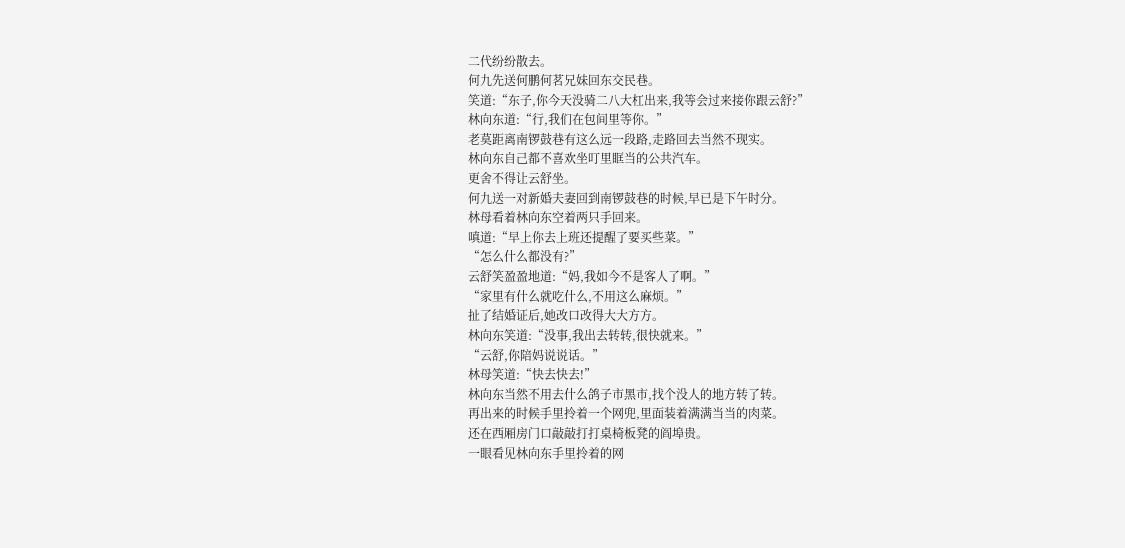二代纷纷散去。
何九先送何鹏何茗兄妹回东交民巷。
笑道:“东子,你今天没骑二八大杠出来,我等会过来接你跟云舒?”
林向东道:“行,我们在包间里等你。”
老莫距离南锣鼓巷有这么远一段路,走路回去当然不现实。
林向东自己都不喜欢坐叮里眶当的公共汽车。
更舍不得让云舒坐。
何九送一对新婚夫妻回到南锣鼓巷的时候,早已是下午时分。
林母看着林向东空着两只手回来。
嗔道:“早上你去上班还提醒了要买些菜。”
“怎么什么都没有?”
云舒笑盈盈地道:“妈,我如今不是客人了啊。”
“家里有什么就吃什么,不用这么麻烦。”
扯了结婚证后,她改口改得大大方方。
林向东笑道:“没事,我出去转转,很快就来。”
“云舒,你陪妈说说话。”
林母笑道:“快去快去!”
林向东当然不用去什么鸽子市黑市,找个没人的地方转了转。
再出来的时候手里拎着一个网兜,里面装着满满当当的肉菜。
还在西厢房门口敲敲打打桌椅板凳的阎埠贵。
一眼看见林向东手里拎着的网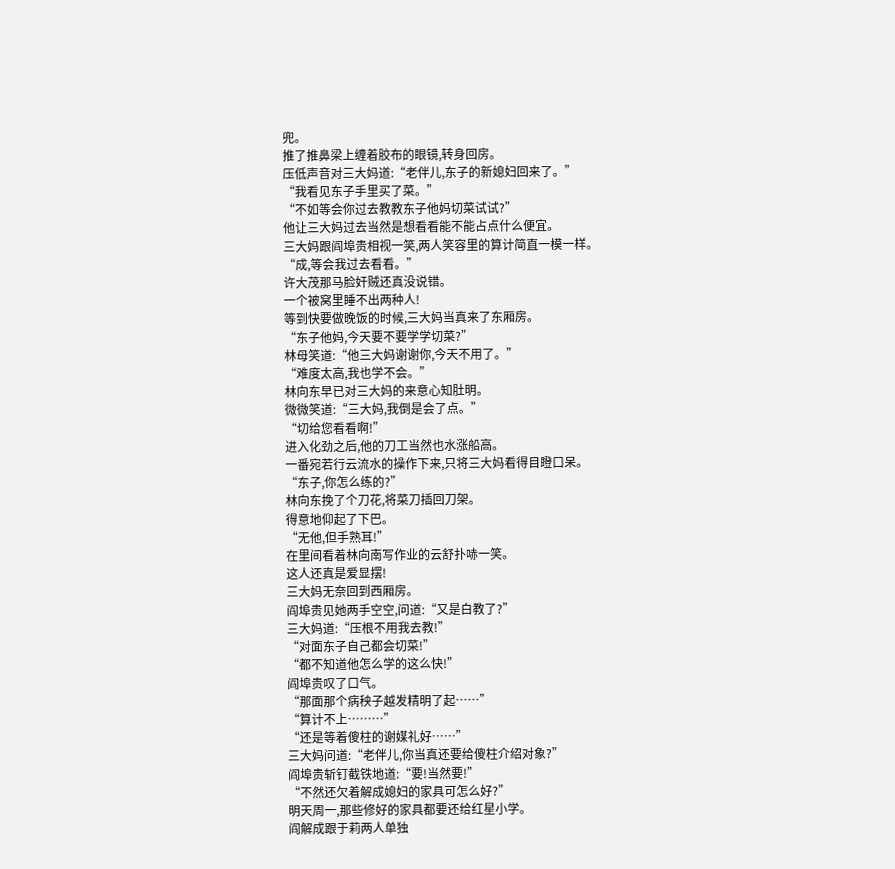兜。
推了推鼻梁上缠着胶布的眼镜,转身回房。
压低声音对三大妈道:“老伴儿,东子的新媳妇回来了。”
“我看见东子手里买了菜。”
“不如等会你过去教教东子他妈切菜试试?”
他让三大妈过去当然是想看看能不能占点什么便宜。
三大妈跟阎埠贵相视一笑,两人笑容里的算计简直一模一样。
“成,等会我过去看看。”
许大茂那马脸奸贼还真没说错。
一个被窝里睡不出两种人!
等到快要做晚饭的时候,三大妈当真来了东厢房。
“东子他妈,今天要不要学学切菜?”
林母笑道:“他三大妈谢谢你,今天不用了。”
“难度太高,我也学不会。”
林向东早已对三大妈的来意心知肚明。
微微笑道:“三大妈,我倒是会了点。”
“切给您看看啊!”
进入化劲之后,他的刀工当然也水涨船高。
一番宛若行云流水的操作下来,只将三大妈看得目瞪口呆。
“东子,你怎么练的?”
林向东挽了个刀花,将菜刀插回刀架。
得意地仰起了下巴。
“无他,但手熟耳!”
在里间看着林向南写作业的云舒扑哧一笑。
这人还真是爱显摆!
三大妈无奈回到西厢房。
阎埠贵见她两手空空,问道:“又是白教了?”
三大妈道:“压根不用我去教!”
“对面东子自己都会切菜!”
“都不知道他怎么学的这么快!”
阎埠贵叹了口气。
“那面那个病秧子越发精明了起……”
“算计不上………”
“还是等着傻柱的谢媒礼好……”
三大妈问道:“老伴儿,你当真还要给傻柱介绍对象?”
阎埠贵斩钉截铁地道:“要!当然要!”
“不然还欠着解成媳妇的家具可怎么好?”
明天周一,那些修好的家具都要还给红星小学。
阎解成跟于莉两人单独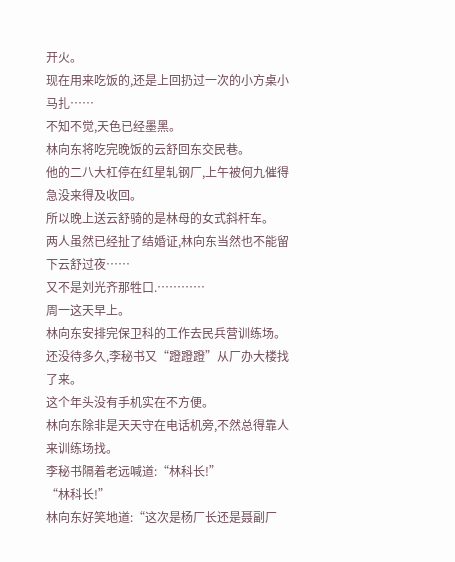开火。
现在用来吃饭的,还是上回扔过一次的小方桌小马扎……
不知不觉,天色已经墨黑。
林向东将吃完晚饭的云舒回东交民巷。
他的二八大杠停在红星轧钢厂,上午被何九催得急没来得及收回。
所以晚上送云舒骑的是林母的女式斜杆车。
两人虽然已经扯了结婚证,林向东当然也不能留下云舒过夜……
又不是刘光齐那牲口.…………
周一这天早上。
林向东安排完保卫科的工作去民兵营训练场。
还没待多久,李秘书又“蹬蹬蹬”从厂办大楼找了来。
这个年头没有手机实在不方便。
林向东除非是天天守在电话机旁,不然总得靠人来训练场找。
李秘书隔着老远喊道:“林科长!”
“林科长!”
林向东好笑地道:“这次是杨厂长还是聂副厂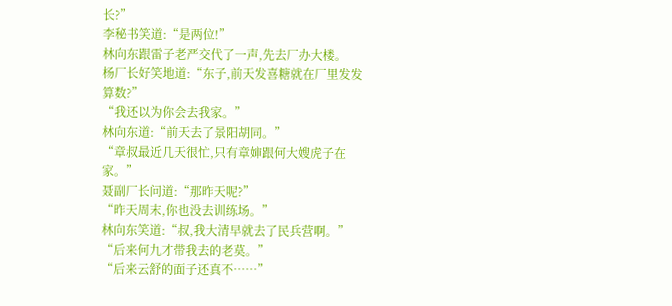长?”
李秘书笑道:“是两位!”
林向东跟雷子老严交代了一声,先去厂办大楼。
杨厂长好笑地道:“东子,前天发喜糖就在厂里发发算数?”
“我还以为你会去我家。”
林向东道:“前天去了景阳胡同。”
“章叔最近几天很忙,只有章婶跟何大嫂虎子在家。”
聂副厂长问道:“那昨天呢?”
“昨天周末,你也没去训练场。”
林向东笑道:“叔,我大清早就去了民兵营啊。”
“后来何九才带我去的老莫。”
“后来云舒的面子还真不……”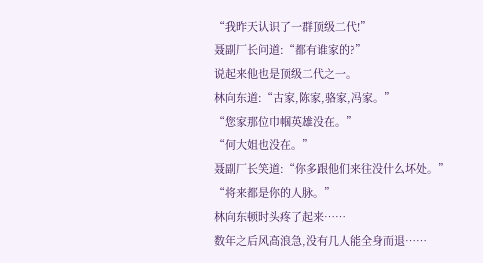“我昨天认识了一群顶级二代!”
聂副厂长问道:“都有谁家的?”
说起来他也是顶级二代之一。
林向东道:“古家,陈家,骆家,冯家。”
“您家那位巾帼英雄没在。”
“何大姐也没在。”
聂副厂长笑道:“你多跟他们来往没什么坏处。”
“将来都是你的人脉。”
林向东顿时头疼了起来……
数年之后风高浪急,没有几人能全身而退……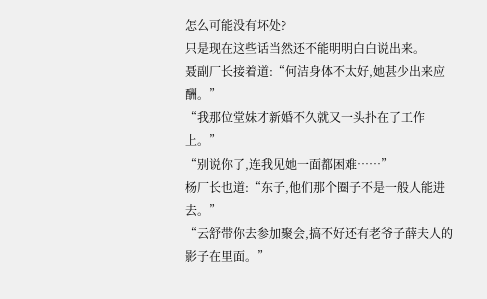怎么可能没有坏处?
只是现在这些话当然还不能明明白白说出来。
聂副厂长接着道:“何洁身体不太好,她甚少出来应酬。”
“我那位堂妹才新婚不久就又一头扑在了工作上。”
“别说你了,连我见她一面都困难……”
杨厂长也道:“东子,他们那个圈子不是一般人能进去。”
“云舒带你去参加聚会,搞不好还有老爷子薛夫人的影子在里面。”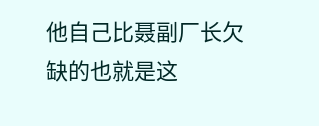他自己比聂副厂长欠缺的也就是这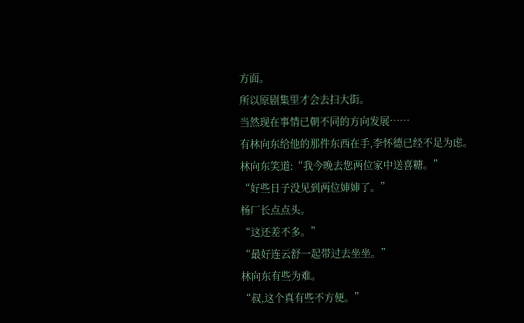方面。
所以原剧集里才会去扫大街。
当然现在事情已朝不同的方向发展……
有林向东给他的那件东西在手,李怀德已经不足为虑。
林向东笑道:“我今晚去您两位家中送喜糖。”
“好些日子没见到两位婶婶了。”
杨厂长点点头。
“这还差不多。”
“最好连云舒一起带过去坐坐。”
林向东有些为难。
“叔,这个真有些不方便。”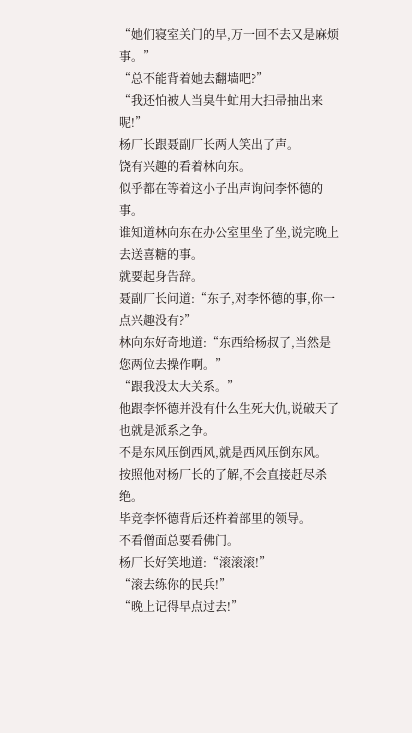“她们寝室关门的早,万一回不去又是麻烦事。”
“总不能背着她去翻墙吧?”
“我还怕被人当臭牛虻用大扫帚抽出来呢!”
杨厂长跟聂副厂长两人笑出了声。
饶有兴趣的看着林向东。
似乎都在等着这小子出声询问李怀德的事。
谁知道林向东在办公室里坐了坐,说完晚上去送喜糖的事。
就要起身告辞。
聂副厂长问道:“东子,对李怀德的事,你一点兴趣没有?”
林向东好奇地道:“东西给杨叔了,当然是您两位去操作啊。”
“跟我没太大关系。”
他跟李怀德并没有什么生死大仇,说破天了也就是派系之争。
不是东风压倒西风,就是西风压倒东风。
按照他对杨厂长的了解,不会直接赶尽杀绝。
毕竞李怀德背后还杵着部里的领导。
不看僧面总要看佛门。
杨厂长好笑地道:“滚滚滚!”
“滚去练你的民兵!”
“晚上记得早点过去!”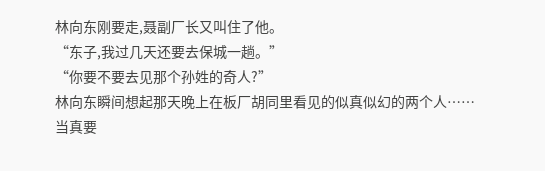林向东刚要走,聂副厂长又叫住了他。
“东子,我过几天还要去保城一趟。”
“你要不要去见那个孙姓的奇人?”
林向东瞬间想起那天晚上在板厂胡同里看见的似真似幻的两个人……
当真要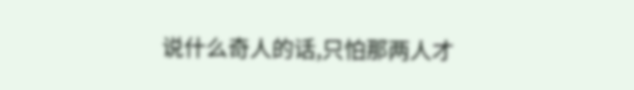说什么奇人的话,只怕那两人才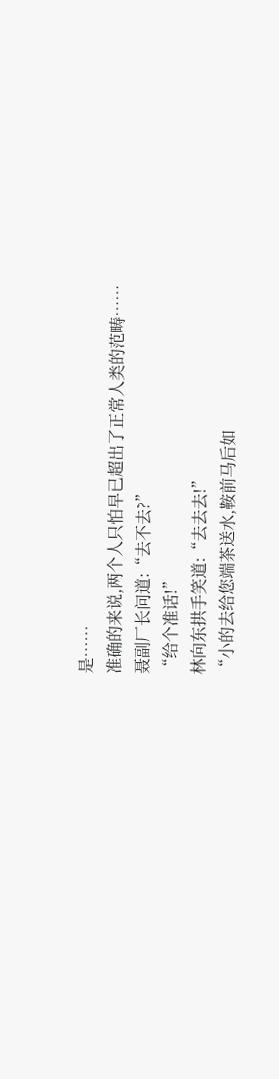是……
准确的来说,两个人只怕早已超出了正常人类的范畴……
聂副厂长问道:“去不去?”
“给个准话!”
林向东拱手笑道:“去去去!”
“小的去给您端茶送水,鞍前马后如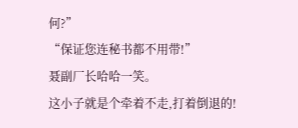何?”
“保证您连秘书都不用带!”
聂副厂长哈哈一笑。
这小子就是个牵着不走,打着倒退的!